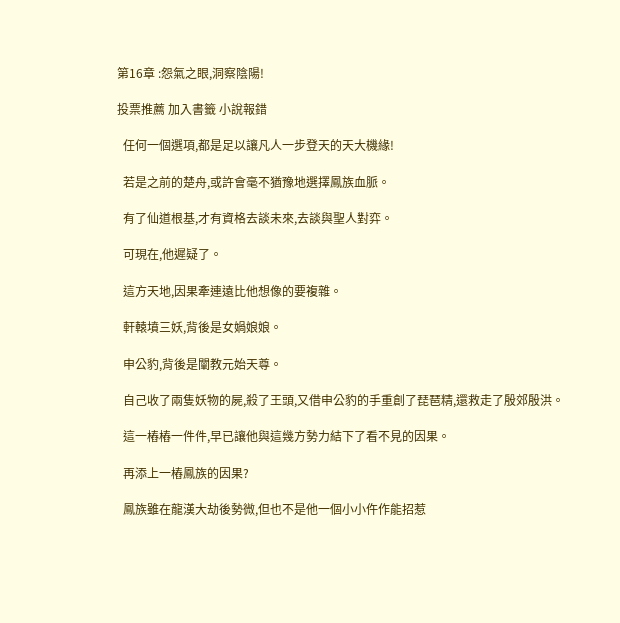第16章 :怨氣之眼,洞察陰陽!

投票推薦 加入書籤 小說報錯

  任何一個選項,都是足以讓凡人一步登天的天大機緣!

  若是之前的楚舟,或許會毫不猶豫地選擇鳳族血脈。

  有了仙道根基,才有資格去談未來,去談與聖人對弈。

  可現在,他遲疑了。

  這方天地,因果牽連遠比他想像的要複雜。

  軒轅墳三妖,背後是女媧娘娘。

  申公豹,背後是闡教元始天尊。

  自己收了兩隻妖物的屍,殺了王頭,又借申公豹的手重創了琵琶精,還救走了殷郊殷洪。

  這一樁樁一件件,早已讓他與這幾方勢力結下了看不見的因果。

  再添上一樁鳳族的因果?

  鳳族雖在龍漢大劫後勢微,但也不是他一個小小仵作能招惹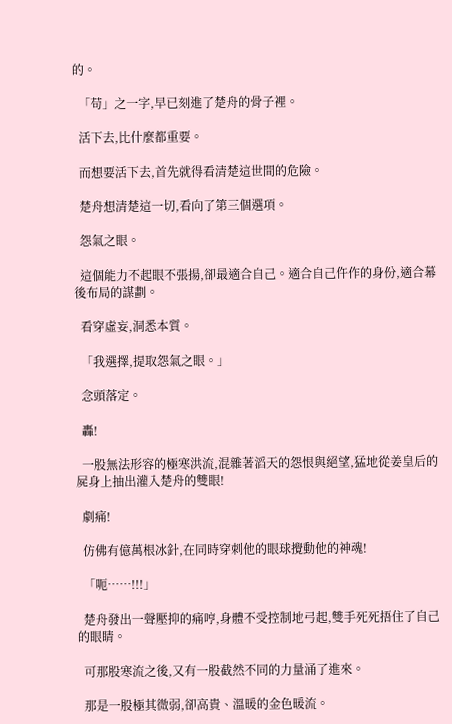的。

  「苟」之一字,早已刻進了楚舟的骨子裡。

  活下去,比什麼都重要。

  而想要活下去,首先就得看清楚這世間的危險。

  楚舟想清楚這一切,看向了第三個選項。

  怨氣之眼。

  這個能力不起眼不張揚,卻最適合自己。適合自己仵作的身份,適合幕後布局的謀劃。

  看穿虛妄,洞悉本質。

  「我選擇,提取怨氣之眼。」

  念頭落定。

  轟!

  一股無法形容的極寒洪流,混雜著滔天的怨恨與絕望,猛地從姜皇后的屍身上抽出灌入楚舟的雙眼!

  劇痛!

  仿佛有億萬根冰針,在同時穿刺他的眼球攪動他的神魂!

  「呃……!!!」

  楚舟發出一聲壓抑的痛哼,身體不受控制地弓起,雙手死死捂住了自己的眼睛。

  可那股寒流之後,又有一股截然不同的力量涌了進來。

  那是一股極其微弱,卻高貴、溫暖的金色暖流。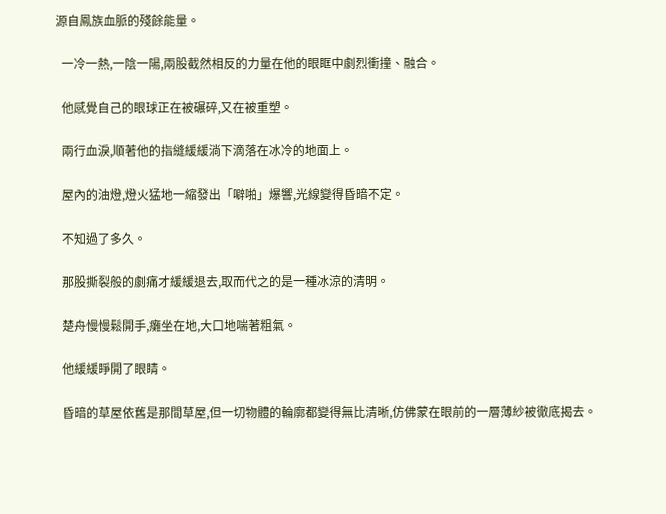源自鳳族血脈的殘餘能量。

  一冷一熱,一陰一陽,兩股截然相反的力量在他的眼眶中劇烈衝撞、融合。

  他感覺自己的眼球正在被碾碎,又在被重塑。

  兩行血淚,順著他的指縫緩緩淌下滴落在冰冷的地面上。

  屋內的油燈,燈火猛地一縮發出「噼啪」爆響,光線變得昏暗不定。

  不知過了多久。

  那股撕裂般的劇痛才緩緩退去,取而代之的是一種冰涼的清明。

  楚舟慢慢鬆開手,癱坐在地,大口地喘著粗氣。

  他緩緩睜開了眼睛。

  昏暗的草屋依舊是那間草屋,但一切物體的輪廓都變得無比清晰,仿佛蒙在眼前的一層薄紗被徹底揭去。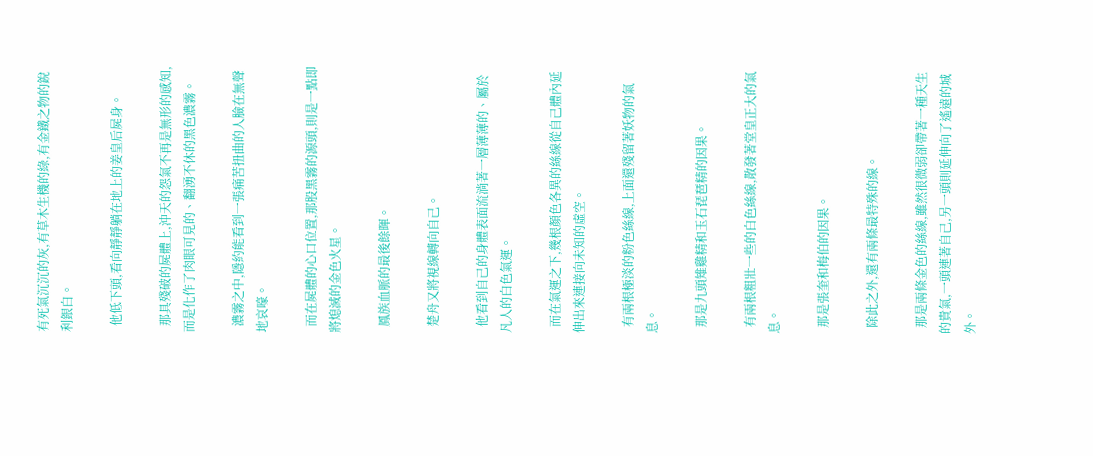有死氣沉沉的灰,有草木生機的綠,有金鐵之物的銳利銀白。

  他低下頭,看向靜靜躺在地上的姜皇后屍身。

  那具殘破的屍體上,沖天的怨氣不再是無形的感知,而是化作了肉眼可見的、翻湧不休的黑色濃霧。

  濃霧之中,隱約能看到一張痛苦扭曲的人臉在無聲地哀嚎。

  而在屍體的心口位置,那股黑霧的源頭,則是一點即將熄滅的金色火星。

  鳳族血脈的最後餘暉。

  楚舟又將視線轉向自己。

  他看到自己的身體表面流淌著一層薄薄的、屬於凡人的白色氣運。

  而在氣運之下,幾根顏色各異的絲線從自己體內延伸出來連接向未知的虛空。

  有兩根極淡的粉色絲線,上面還殘留著妖物的氣息。

  那是九頭雉雞精和玉石琵琶精的因果。

  有兩根粗壯一些的白色絲線,散發著堂皇正大的氣息。

  那是張奎和梅伯的因果。

  除此之外,還有兩條最特殊的線。

  那是兩條金色的絲線,雖然很微弱卻帶著一種天生的貴氣,一頭連著自己,另一頭則延伸向了遙遠的城外。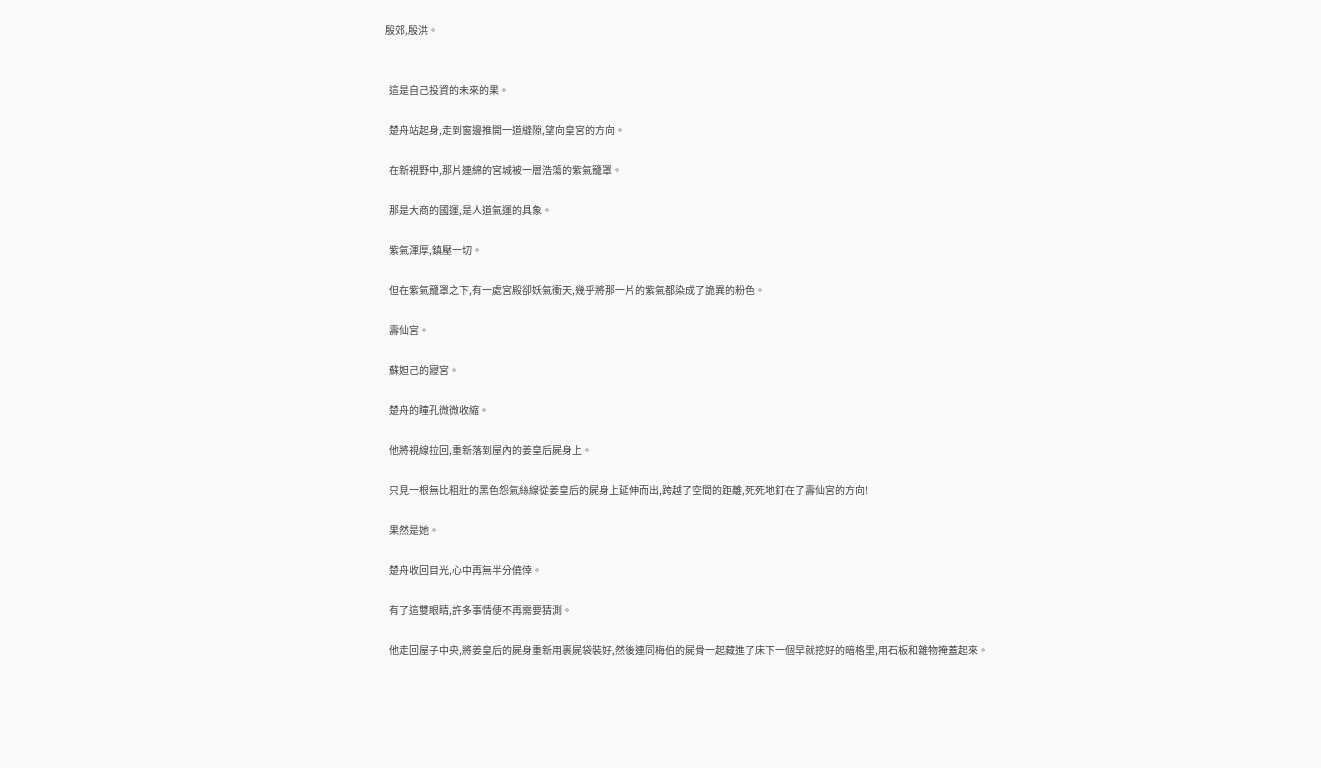殷郊,殷洪。


  這是自己投資的未來的果。

  楚舟站起身,走到窗邊推開一道縫隙,望向皇宮的方向。

  在新視野中,那片連綿的宮城被一層浩蕩的紫氣籠罩。

  那是大商的國運,是人道氣運的具象。

  紫氣渾厚,鎮壓一切。

  但在紫氣籠罩之下,有一處宮殿卻妖氣衝天,幾乎將那一片的紫氣都染成了詭異的粉色。

  壽仙宮。

  蘇妲己的寢宮。

  楚舟的瞳孔微微收縮。

  他將視線拉回,重新落到屋內的姜皇后屍身上。

  只見一根無比粗壯的黑色怨氣絲線從姜皇后的屍身上延伸而出,跨越了空間的距離,死死地釘在了壽仙宮的方向!

  果然是她。

  楚舟收回目光,心中再無半分僥倖。

  有了這雙眼睛,許多事情便不再需要猜測。

  他走回屋子中央,將姜皇后的屍身重新用裹屍袋裝好,然後連同梅伯的屍骨一起藏進了床下一個早就挖好的暗格里,用石板和雜物掩蓋起來。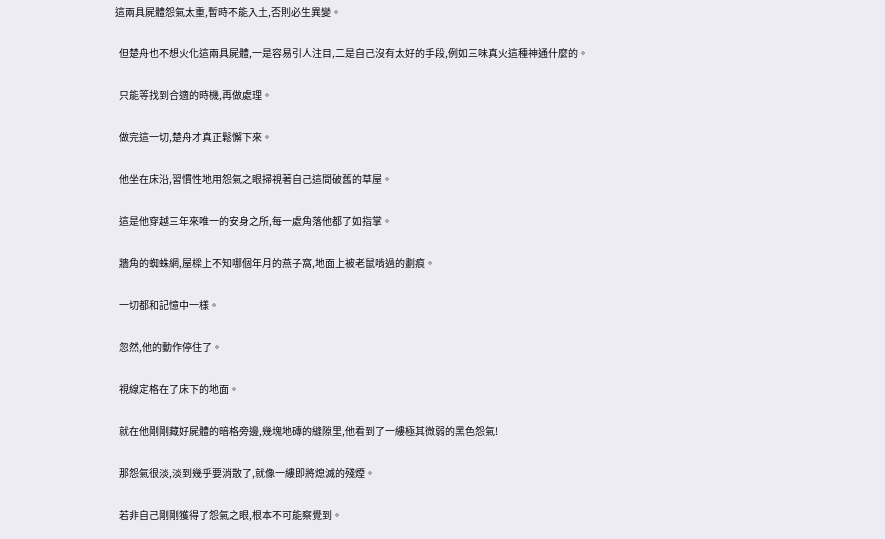這兩具屍體怨氣太重,暫時不能入土,否則必生異變。

  但楚舟也不想火化這兩具屍體,一是容易引人注目,二是自己沒有太好的手段,例如三味真火這種神通什麼的。

  只能等找到合適的時機,再做處理。

  做完這一切,楚舟才真正鬆懈下來。

  他坐在床沿,習慣性地用怨氣之眼掃視著自己這間破舊的草屋。

  這是他穿越三年來唯一的安身之所,每一處角落他都了如指掌。

  牆角的蜘蛛網,屋樑上不知哪個年月的燕子窩,地面上被老鼠啃過的劃痕。

  一切都和記憶中一樣。

  忽然,他的動作停住了。

  視線定格在了床下的地面。

  就在他剛剛藏好屍體的暗格旁邊,幾塊地磚的縫隙里,他看到了一縷極其微弱的黑色怨氣!

  那怨氣很淡,淡到幾乎要消散了,就像一縷即將熄滅的殘煙。

  若非自己剛剛獲得了怨氣之眼,根本不可能察覺到。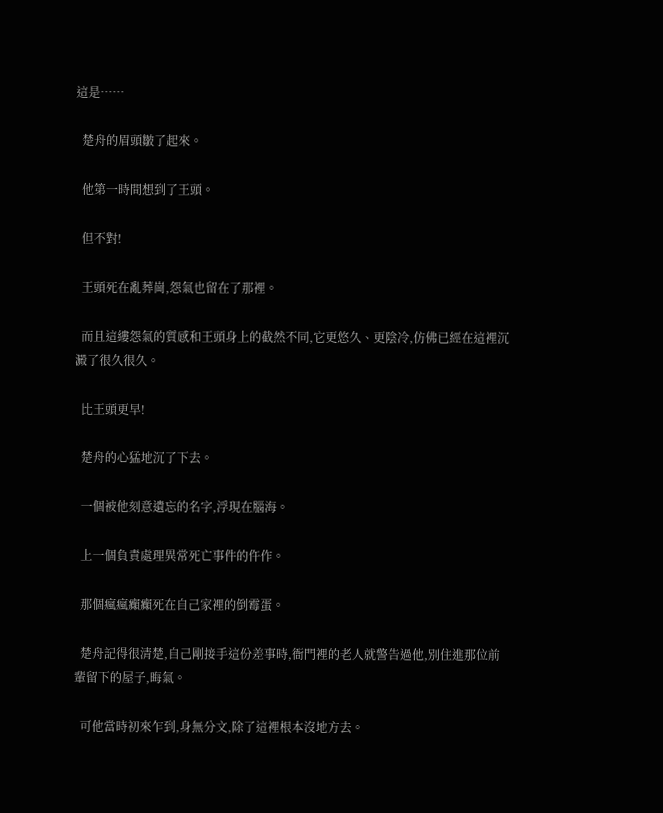這是……

  楚舟的眉頭皺了起來。

  他第一時間想到了王頭。

  但不對!

  王頭死在亂葬崗,怨氣也留在了那裡。

  而且這縷怨氣的質感和王頭身上的截然不同,它更悠久、更陰冷,仿佛已經在這裡沉澱了很久很久。

  比王頭更早!

  楚舟的心猛地沉了下去。

  一個被他刻意遺忘的名字,浮現在腦海。

  上一個負責處理異常死亡事件的仵作。

  那個瘋瘋癲癲死在自己家裡的倒霉蛋。

  楚舟記得很清楚,自己剛接手這份差事時,衙門裡的老人就警告過他,別住進那位前輩留下的屋子,晦氣。

  可他當時初來乍到,身無分文,除了這裡根本沒地方去。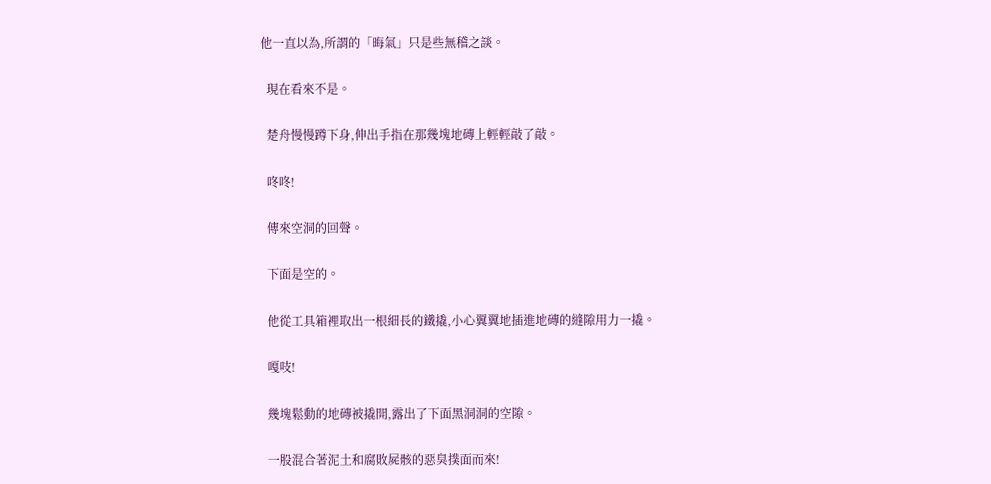他一直以為,所謂的「晦氣」只是些無稽之談。

  現在看來不是。

  楚舟慢慢蹲下身,伸出手指在那幾塊地磚上輕輕敲了敲。

  咚咚!

  傳來空洞的回聲。

  下面是空的。

  他從工具箱裡取出一根細長的鐵撬,小心翼翼地插進地磚的縫隙用力一撬。

  嘎吱!

  幾塊鬆動的地磚被撬開,露出了下面黑洞洞的空隙。

  一股混合著泥土和腐敗屍骸的惡臭撲面而來!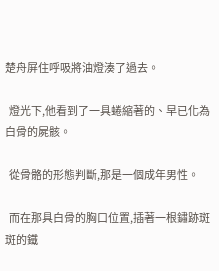楚舟屏住呼吸將油燈湊了過去。

  燈光下,他看到了一具蜷縮著的、早已化為白骨的屍骸。

  從骨骼的形態判斷,那是一個成年男性。

  而在那具白骨的胸口位置,插著一根鏽跡斑斑的鐵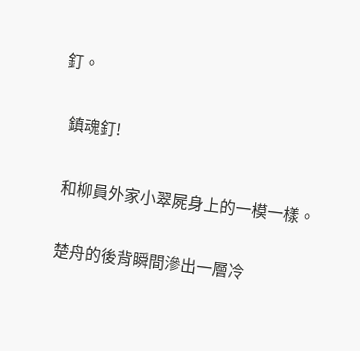釘。

  鎮魂釘!

  和柳員外家小翠屍身上的一模一樣。

  楚舟的後背瞬間滲出一層冷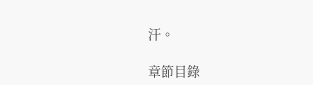汗。

章節目錄